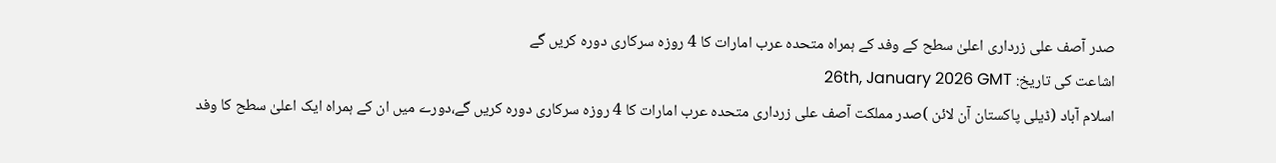صدر آصف علی زرداری اعلیٰ سطح کے وفد کے ہمراہ متحدہ عرب امارات کا 4 روزہ سرکاری دورہ کریں گے
اشاعت کی تاریخ: 26th, January 2026 GMT
اسلام آباد (ڈیلی پاکستان آن لائن )صدر مملکت آصف علی زرداری متحدہ عرب امارات کا 4 روزہ سرکاری دورہ کریں گے،دورے میں ان کے ہمراہ ایک اعلیٰ سطح کا وفد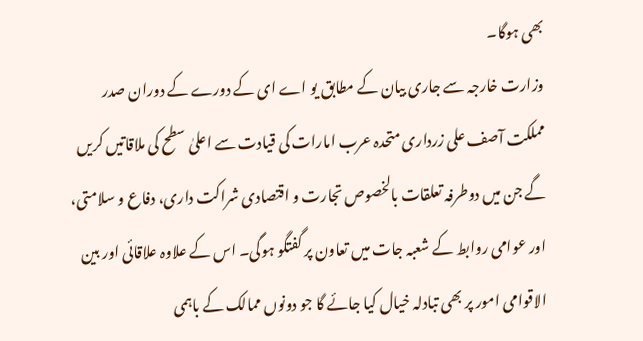بھی ہوگا۔
وزارت خارجہ سے جاری بیان کے مطابق یو اے ای کے دورے کے دوران صدر مملکت آصف علی زرداری متحدہ عرب امارات کی قیادت سے اعلیٰ سطح کی ملاقاتیں کریں گے جن میں دوطرفہ تعلقات بالخصوص تجارت و اقتصادی شراکت داری، دفاع و سلامتی، اور عوامی روابط کے شعبہ جات میں تعاون پر گفتگو ہوگی۔ اس کے علاوہ علاقائی اور بین الاقوامی امور پر بھی تبادلہ خیال کیا جائے گا جو دونوں ممالک کے باہمی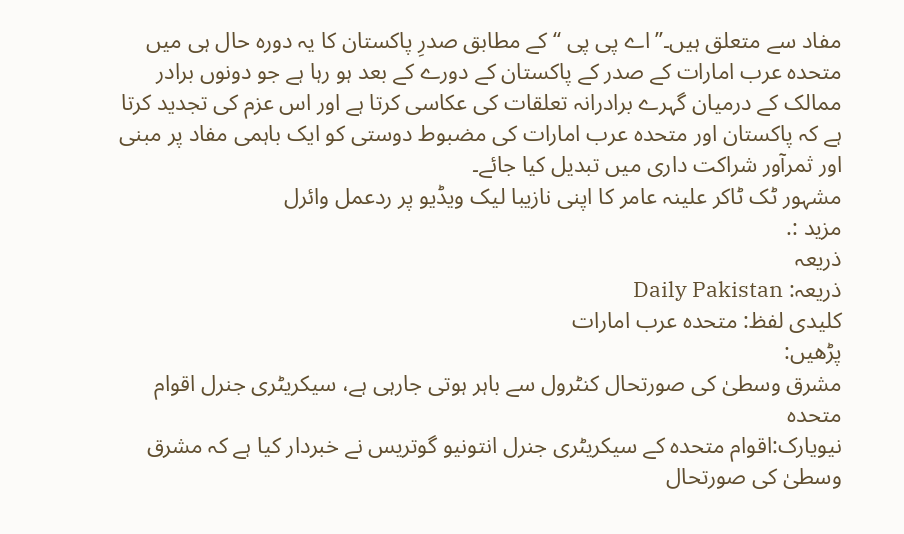مفاد سے متعلق ہیں۔’’اے پی پی ‘‘ کے مطابق صدرِ پاکستان کا یہ دورہ حال ہی میں متحدہ عرب امارات کے صدر کے پاکستان کے دورے کے بعد ہو رہا ہے جو دونوں برادر ممالک کے درمیان گہرے برادرانہ تعلقات کی عکاسی کرتا ہے اور اس عزم کی تجدید کرتا ہے کہ پاکستان اور متحدہ عرب امارات کی مضبوط دوستی کو ایک باہمی مفاد پر مبنی اور ثمرآور شراکت داری میں تبدیل کیا جائے۔
مشہور ٹک ٹاکر علینہ عامر کا اپنی نازیبا لیک ویڈیو پر ردعمل وائرل
مزید :.
ذریعہ
ذریعہ: Daily Pakistan
کلیدی لفظ: متحدہ عرب امارات
پڑھیں:
مشرق وسطیٰ کی صورتحال کنٹرول سے باہر ہوتی جارہی ہے، سیکریٹری جنرل اقوام متحدہ
نیویارک:اقوام متحدہ کے سیکریٹری جنرل انتونیو گوتریس نے خبردار کیا ہے کہ مشرق وسطیٰ کی صورتحال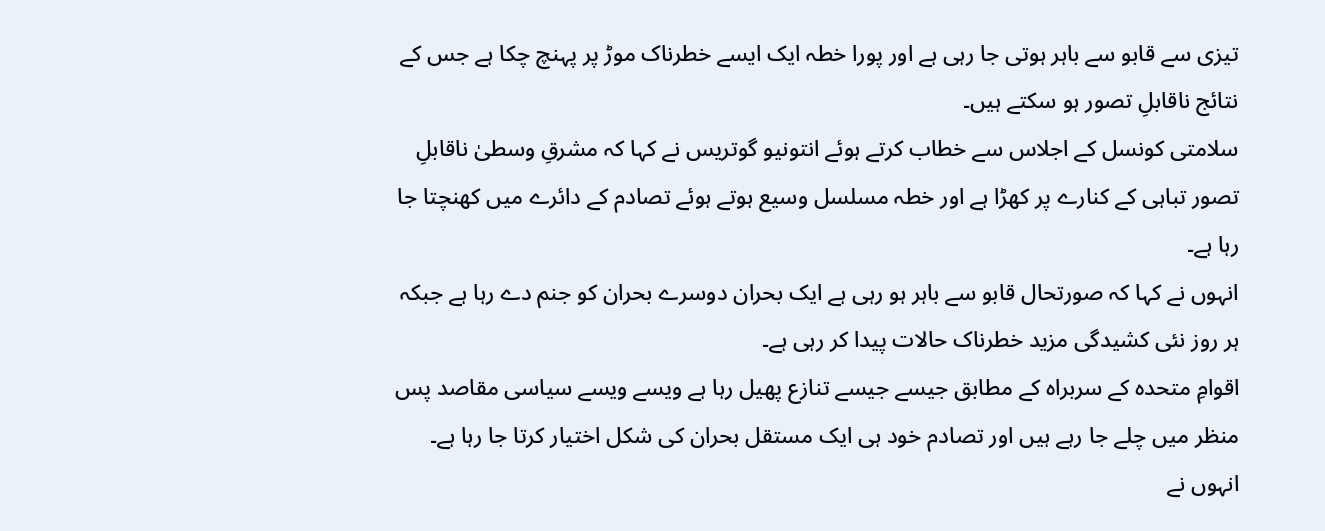تیزی سے قابو سے باہر ہوتی جا رہی ہے اور پورا خطہ ایک ایسے خطرناک موڑ پر پہنچ چکا ہے جس کے نتائج ناقابلِ تصور ہو سکتے ہیں۔
سلامتی کونسل کے اجلاس سے خطاب کرتے ہوئے انتونیو گوتریس نے کہا کہ مشرقِ وسطیٰ ناقابلِ تصور تباہی کے کنارے پر کھڑا ہے اور خطہ مسلسل وسیع ہوتے ہوئے تصادم کے دائرے میں کھنچتا جا رہا ہے۔
انہوں نے کہا کہ صورتحال قابو سے باہر ہو رہی ہے ایک بحران دوسرے بحران کو جنم دے رہا ہے جبکہ ہر روز نئی کشیدگی مزید خطرناک حالات پیدا کر رہی ہے۔
اقوامِ متحدہ کے سربراہ کے مطابق جیسے جیسے تنازع پھیل رہا ہے ویسے ویسے سیاسی مقاصد پس منظر میں چلے جا رہے ہیں اور تصادم خود ہی ایک مستقل بحران کی شکل اختیار کرتا جا رہا ہے۔
انہوں نے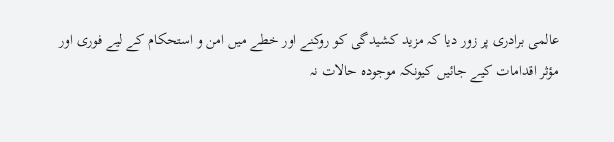عالمی برادری پر زور دیا کہ مزید کشیدگی کو روکنے اور خطے میں امن و استحکام کے لیے فوری اور مؤثر اقدامات کیے جائیں کیونکہ موجودہ حالات نہ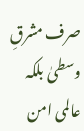صرف مشرقِ وسطیٰ بلکہ عالمی امن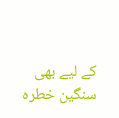کے لیے بھی سنگین خطرہ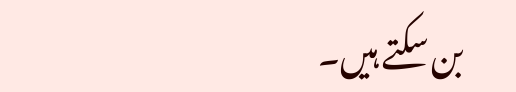بن سکتے ہیں۔